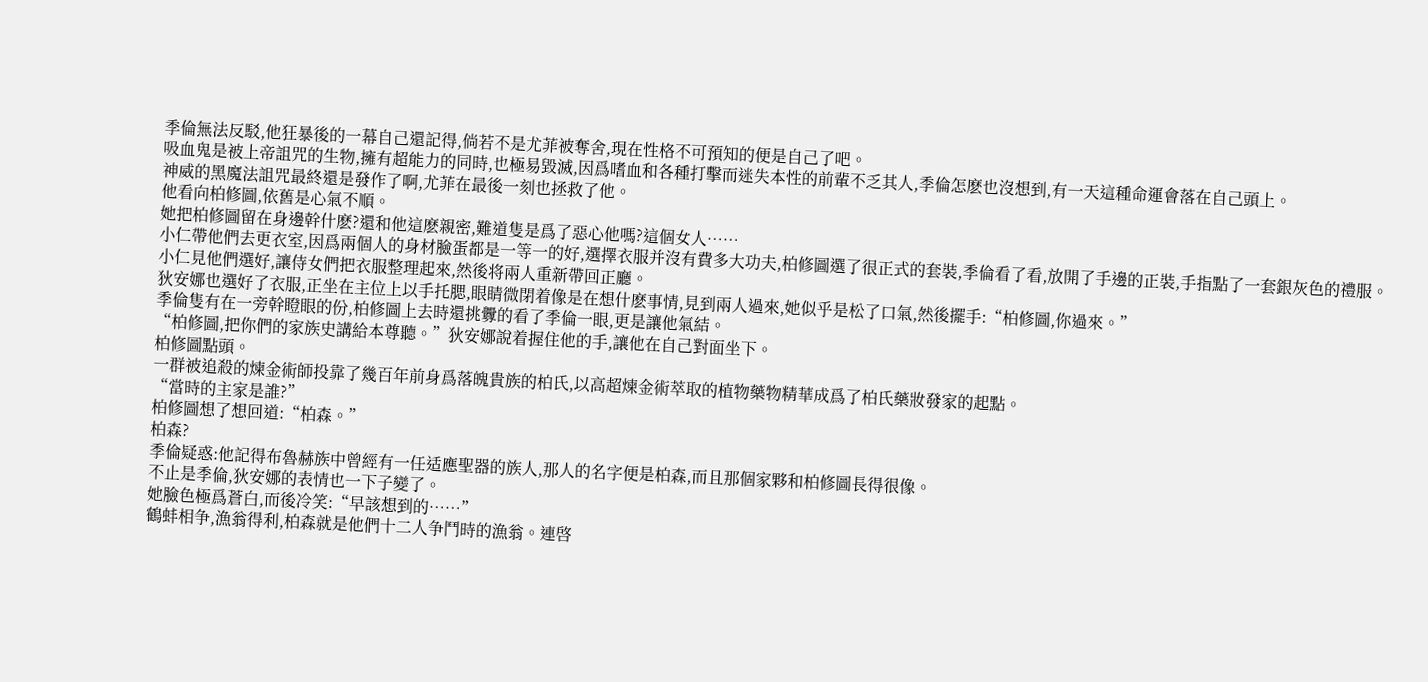季倫無法反駁,他狂暴後的一幕自己還記得,倘若不是尤菲被奪舍,現在性格不可預知的便是自己了吧。
吸血鬼是被上帝詛咒的生物,擁有超能力的同時,也極易毀滅,因爲嗜血和各種打擊而迷失本性的前輩不乏其人,季倫怎麽也沒想到,有一天這種命運會落在自己頭上。
神威的黑魔法詛咒最終還是發作了啊,尤菲在最後一刻也拯救了他。
他看向柏修圖,依舊是心氣不順。
她把柏修圖留在身邊幹什麽?還和他這麽親密,難道隻是爲了惡心他嗎?這個女人……
小仁帶他們去更衣室,因爲兩個人的身材臉蛋都是一等一的好,選擇衣服并沒有費多大功夫,柏修圖選了很正式的套裝,季倫看了看,放開了手邊的正裝,手指點了一套銀灰色的禮服。
小仁見他們選好,讓侍女們把衣服整理起來,然後将兩人重新帶回正廳。
狄安娜也選好了衣服,正坐在主位上以手托腮,眼睛微閉着像是在想什麽事情,見到兩人過來,她似乎是松了口氣,然後擺手:“柏修圖,你過來。”
季倫隻有在一旁幹瞪眼的份,柏修圖上去時還挑釁的看了季倫一眼,更是讓他氣結。
“柏修圖,把你們的家族史講給本尊聽。”狄安娜說着握住他的手,讓他在自己對面坐下。
柏修圖點頭。
一群被追殺的煉金術師投靠了幾百年前身爲落魄貴族的柏氏,以高超煉金術萃取的植物藥物精華成爲了柏氏藥妝發家的起點。
“當時的主家是誰?”
柏修圖想了想回道:“柏森。”
柏森?
季倫疑惑:他記得布魯赫族中曾經有一任适應聖器的族人,那人的名字便是柏森,而且那個家夥和柏修圖長得很像。
不止是季倫,狄安娜的表情也一下子變了。
她臉色極爲蒼白,而後冷笑:“早該想到的……”
鶴蚌相争,漁翁得利,柏森就是他們十二人争鬥時的漁翁。連啓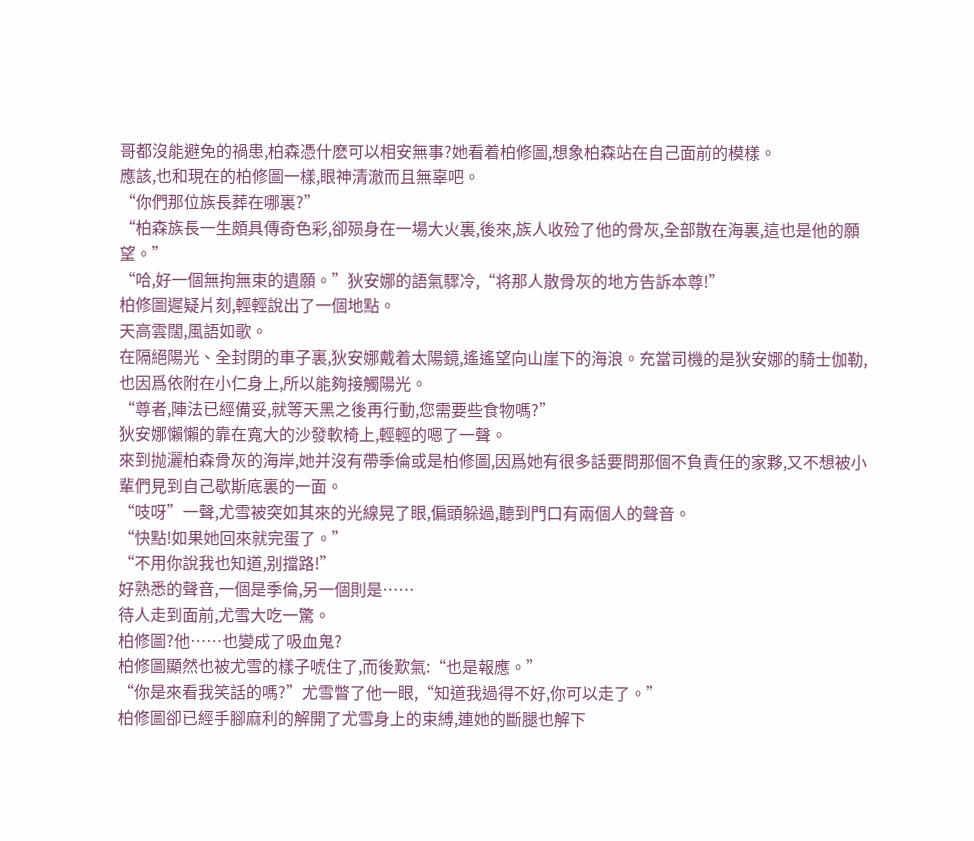哥都沒能避免的禍患,柏森憑什麽可以相安無事?她看着柏修圖,想象柏森站在自己面前的模樣。
應該,也和現在的柏修圖一樣,眼神清澈而且無辜吧。
“你們那位族長葬在哪裏?”
“柏森族長一生頗具傳奇色彩,卻殒身在一場大火裏,後來,族人收殓了他的骨灰,全部散在海裏,這也是他的願望。”
“哈,好一個無拘無束的遺願。”狄安娜的語氣驟冷,“将那人散骨灰的地方告訴本尊!”
柏修圖遲疑片刻,輕輕說出了一個地點。
天高雲闊,風語如歌。
在隔絕陽光、全封閉的車子裏,狄安娜戴着太陽鏡,遙遙望向山崖下的海浪。充當司機的是狄安娜的騎士伽勒,也因爲依附在小仁身上,所以能夠接觸陽光。
“尊者,陣法已經備妥,就等天黑之後再行動,您需要些食物嗎?”
狄安娜懶懶的靠在寬大的沙發軟椅上,輕輕的嗯了一聲。
來到抛灑柏森骨灰的海岸,她并沒有帶季倫或是柏修圖,因爲她有很多話要問那個不負責任的家夥,又不想被小輩們見到自己歇斯底裏的一面。
“吱呀”一聲,尤雪被突如其來的光線晃了眼,偏頭躲過,聽到門口有兩個人的聲音。
“快點!如果她回來就完蛋了。”
“不用你說我也知道,别擋路!”
好熟悉的聲音,一個是季倫,另一個則是……
待人走到面前,尤雪大吃一驚。
柏修圖?他……也變成了吸血鬼?
柏修圖顯然也被尤雪的樣子唬住了,而後歎氣:“也是報應。”
“你是來看我笑話的嗎?”尤雪瞥了他一眼,“知道我過得不好,你可以走了。”
柏修圖卻已經手腳麻利的解開了尤雪身上的束縛,連她的斷腿也解下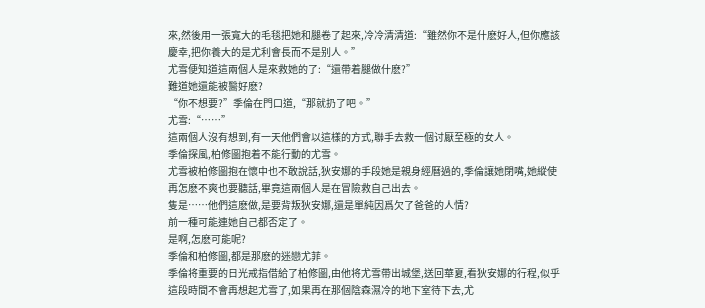來,然後用一張寬大的毛毯把她和腿卷了起來,冷冷清清道:“雖然你不是什麽好人,但你應該慶幸,把你養大的是尤利會長而不是别人。”
尤雪便知道這兩個人是來救她的了:“還帶着腿做什麽?”
難道她還能被醫好麽?
“你不想要?”季倫在門口道,“那就扔了吧。”
尤雪:“……”
這兩個人沒有想到,有一天他們會以這樣的方式,聯手去救一個讨厭至極的女人。
季倫探風,柏修圖抱着不能行動的尤雪。
尤雪被柏修圖抱在懷中也不敢說話,狄安娜的手段她是親身經曆過的,季倫讓她閉嘴,她縱使再怎麽不爽也要聽話,畢竟這兩個人是在冒險救自己出去。
隻是……他們這麽做,是要背叛狄安娜,還是單純因爲欠了爸爸的人情?
前一種可能連她自己都否定了。
是啊,怎麽可能呢?
季倫和柏修圖,都是那麽的迷戀尤菲。
季倫将重要的日光戒指借給了柏修圖,由他将尤雪帶出城堡,送回華夏,看狄安娜的行程,似乎這段時間不會再想起尤雪了,如果再在那個陰森濕冷的地下室待下去,尤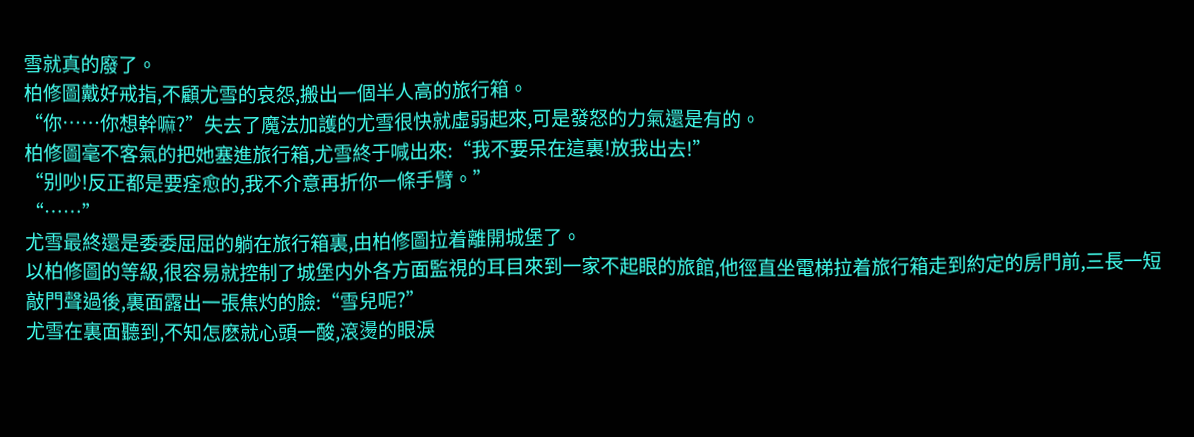雪就真的廢了。
柏修圖戴好戒指,不顧尤雪的哀怨,搬出一個半人高的旅行箱。
“你……你想幹嘛?”失去了魔法加護的尤雪很快就虛弱起來,可是發怒的力氣還是有的。
柏修圖毫不客氣的把她塞進旅行箱,尤雪終于喊出來:“我不要呆在這裏!放我出去!”
“别吵!反正都是要痊愈的,我不介意再折你一條手臂。”
“……”
尤雪最終還是委委屈屈的躺在旅行箱裏,由柏修圖拉着離開城堡了。
以柏修圖的等級,很容易就控制了城堡内外各方面監視的耳目來到一家不起眼的旅館,他徑直坐電梯拉着旅行箱走到約定的房門前,三長一短敲門聲過後,裏面露出一張焦灼的臉:“雪兒呢?”
尤雪在裏面聽到,不知怎麽就心頭一酸,滾燙的眼淚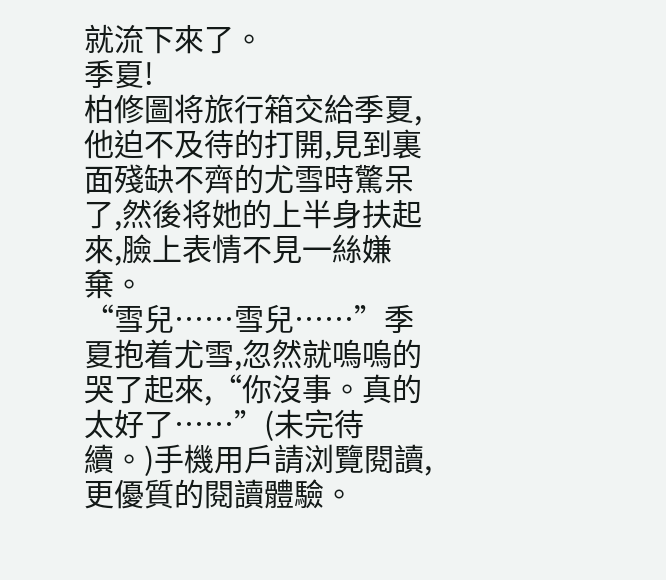就流下來了。
季夏!
柏修圖将旅行箱交給季夏,他迫不及待的打開,見到裏面殘缺不齊的尤雪時驚呆了,然後将她的上半身扶起來,臉上表情不見一絲嫌棄。
“雪兒……雪兒……”季夏抱着尤雪,忽然就嗚嗚的哭了起來,“你沒事。真的太好了……”(未完待續。)手機用戶請浏覽閱讀,更優質的閱讀體驗。